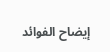إيضاح الفوائد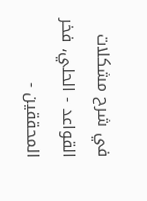في شرح مشكلات القواعد - الحلي، فخر المحققين -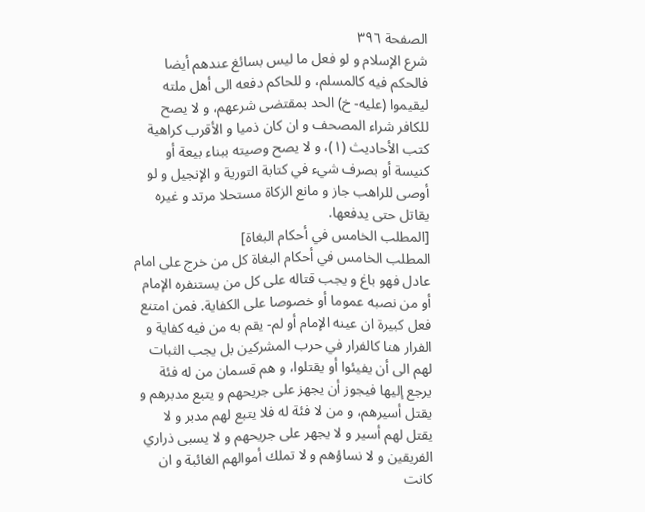الصفحة ٣٩٦
شرع الإسلام و لو فعل ما ليس بسائغ عندهم أيضا فالحكم فيه كالمسلم، و للحاكم دفعه الى أهل ملته ليقيموا (عليه- خ) الحد بمقتضى شرعهم، و لا يصح للكافر شراء المصحف و ان كان ذميا و الأقرب كراهية كتب الأحاديث (١)، و لا يصح وصيته ببناء بيعة أو كنيسة أو بصرف شيء في كتابة التورية و الإنجيل و لو أوصى للراهب جاز و مانع الزكاة مستحلا مرتد و غيره يقاتل حتى يدفعها.
[المطلب الخامس في أحكام البغاة]
المطلب الخامس في أحكام البغاة كل من خرج على امام عادل فهو باغ و يجب قتاله على كل من يستنفره الإمام أو من نصبه عموما أو خصوصا على الكفاية. فمن امتنع فعل كبيرة ان عينه الإمام أو لم- يقم به من فيه كفاية و الفرار هنا كالفرار في حرب المشركين بل يجب الثبات لهم الى أن يفيئوا أو يقتلوا، و هم قسمان من له فئة يرجع إليها فيجوز أن يجهز على جريحهم و يتبع مدبرهم و يقتل أسيرهم، و من لا فئة له فلا يتبع لهم مدبر و لا يقتل لهم أسير و لا يجهر على جريحهم و لا يسبى ذراري الفريقين و لا نساؤهم و لا تملك أموالهم الغائبة و ان كانت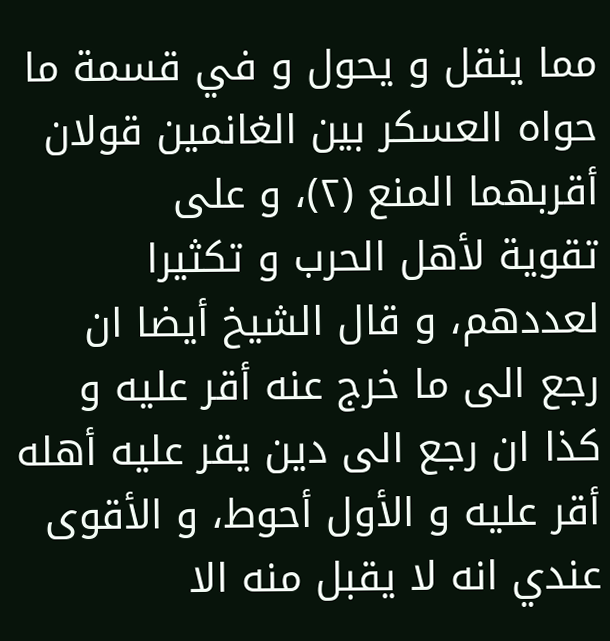مما ينقل و يحول و في قسمة ما حواه العسكر بين الغانمين قولان أقربهما المنع (٢)، و على
تقوية لأهل الحرب و تكثيرا لعددهم، و قال الشيخ أيضا ان رجع الى ما خرج عنه أقر عليه و كذا ان رجع الى دين يقر عليه أهله أقر عليه و الأول أحوط، و الأقوى عندي انه لا يقبل منه الا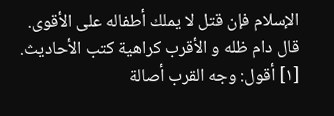الإسلام فإن قتل لا يملك أطفاله على الأقوى.
قال دام ظله و الأقرب كراهية كتب الأحاديث.
[١] أقول: وجه القرب أصالة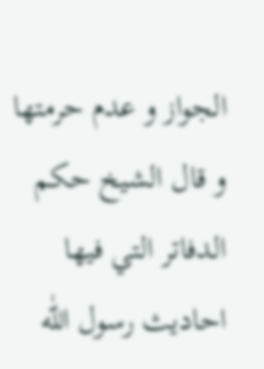الجواز و عدم حرمتها و قال الشيخ حكم الدفاتر التي فيها احاديث رسول اللّٰه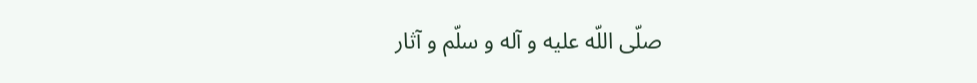صلّى اللّه عليه و آله و سلّم و آثار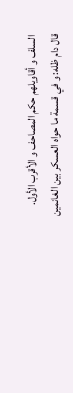السلف و أقاويلهم حكم المصاحف و الأقرب الأول.
قال دام ظله: و في قسمة ما حواه العسكر بين الغانمين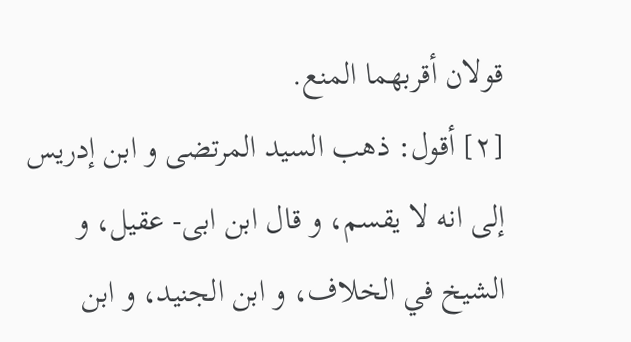قولان أقربهما المنع.
[٢] أقول: ذهب السيد المرتضى و ابن إدريس إلى انه لا يقسم، و قال ابن ابى- عقيل، و الشيخ في الخلاف، و ابن الجنيد، و ابن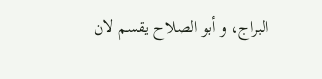البراج، و أبو الصلاح يقسم لان